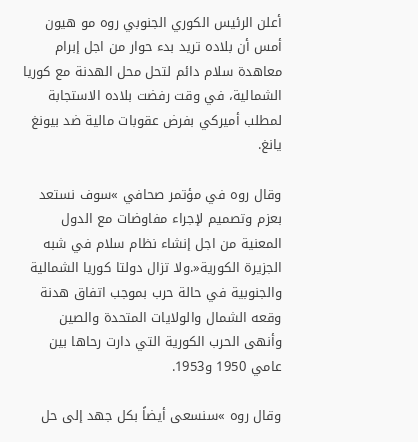أعلن الرئيس الكوري الجنوبي روه مو هيون أمس أن بلاده تريد بدء حوار من اجل إبرام معاهدة سلام دائم لتحل محل الهدنة مع كوريا الشمالية، في وقت رفضت بلاده الاستجابة لمطلب أميركي بفرض عقوبات مالية ضد بيونغ يانغ.

وقال روه في مؤتمر صحافي »سوف نستعد بعزم وتصميم لإجراء مفاوضات مع الدول المعنية من اجل إنشاء نظام سلام في شبه الجزيرة الكورية«.ولا تزال دولتا كوريا الشمالية والجنوبية في حالة حرب بموجب اتفاق هدنة وقعه الشمال والولايات المتحدة والصين وأنهى الحرب الكورية التي دارت رحاها بين عامي 1950 و1953.

وقال روه »سنسعى أيضاً بكل جهد إلى حل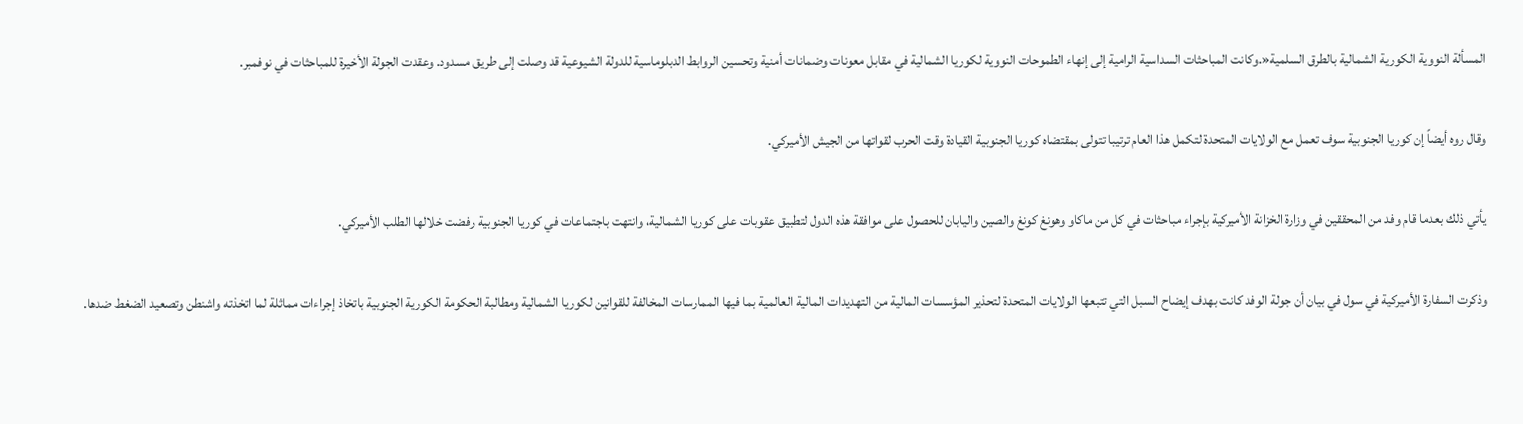المسألة النووية الكورية الشمالية بالطرق السلمية«.وكانت المباحثات السداسية الرامية إلى إنهاء الطموحات النووية لكوريا الشمالية في مقابل معونات وضمانات أمنية وتحسين الروابط الدبلوماسية للدولة الشيوعية قد وصلت إلى طريق مسدود. وعقدت الجولة الأخيرة للمباحثات في نوفمبر.

وقال روه أيضاً إن كوريا الجنوبية سوف تعمل مع الولايات المتحدة لتكمل هذا العام ترتيبا تتولى بمقتضاه كوريا الجنوبية القيادة وقت الحرب لقواتها من الجيش الأميركي.

يأتي ذلك بعدما قام وفد من المحققين في وزارة الخزانة الأميركية بإجراء مباحثات في كل من ماكاو وهونغ كونغ والصين واليابان للحصول على موافقة هذه الدول لتطبيق عقوبات على كوريا الشمالية، وانتهت باجتماعات في كوريا الجنوبية رفضت خلالها الطلب الأميركي.

وذكرت السفارة الأميركية في سول في بيان أن جولة الوفد كانت بهدف إيضاح السبل التي تتبعها الولايات المتحدة لتحذير المؤسسات المالية من التهديدات المالية العالمية بما فيها الممارسات المخالفة للقوانين لكوريا الشمالية ومطالبة الحكومة الكورية الجنوبية باتخاذ إجراءات مماثلة لما اتخذته واشنطن وتصعيد الضغط ضدها.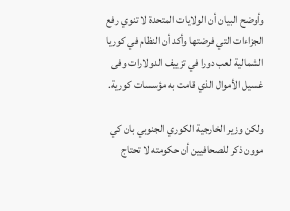وأوضح البيان أن الولايات المتحدة لا تنوي رفع الجزاءات التي فرضتها وأكد أن النظام في كوريا الشمالية لعب دورا في تزييف الدولارات وفى غسيل الأموال الذي قامت به مؤسسات كورية.

ولكن وزير الخارجية الكوري الجنوبي بان كي موون ذكر للصحافيين أن حكومته لا تحتاج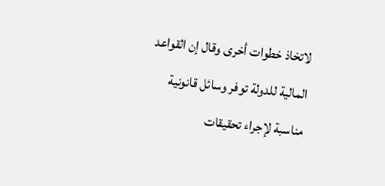لاتخاذ خطوات أخرى وقال إن القواعد المالية للدولة توفر وسائل قانونية مناسبة لإجراء تحقيقات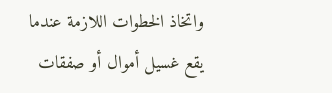واتخاذ الخطوات اللازمة عندما يقع غسيل أموال أو صفقات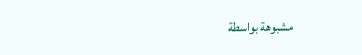مشبوهة بواسطة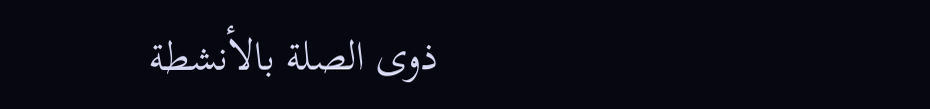ذوى الصلة بالأنشطة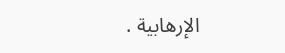الإرهابية .